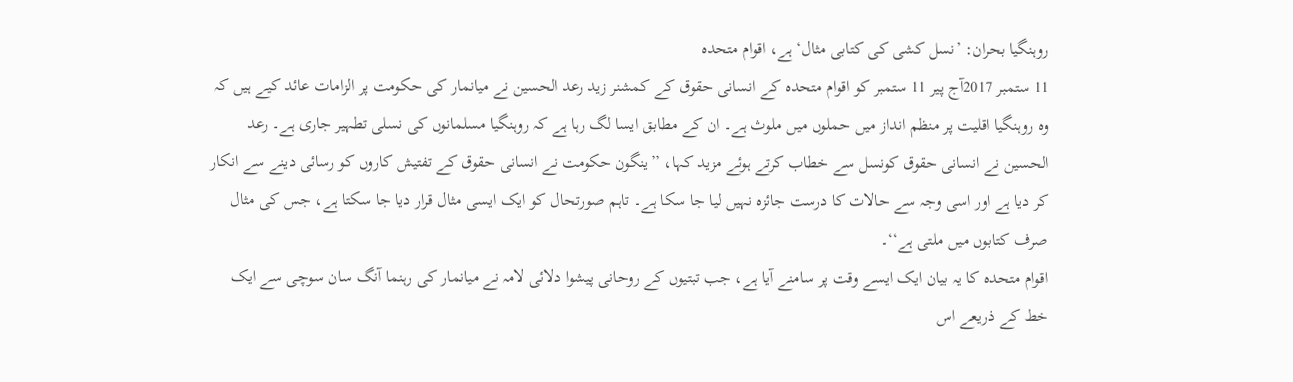روہنگیا بحران: ’نسل کشی کی کتابی مثال‘ ہے، اقوام متحدہ
11 ستمبر 2017آج پیر 11 ستمبر کو اقوام متحدہ کے انسانی حقوق کے کمشنر زید رعد الحسین نے میانمار کی حکومت پر الزامات عائد کیے ہیں کہ وہ روہنگیا اقلیت پر منظم انداز میں حملوں میں ملوث ہے۔ ان کے مطابق ایسا لگ رہا ہے کہ روہنگیا مسلمانوں کی نسلی تطہیر جاری ہے۔ رعد الحسین نے انسانی حقوق کونسل سے خطاب کرتے ہوئے مزید کہا، ’’ینگون حکومت نے انسانی حقوق کے تفتیش کاروں کو رسائی دینے سے انکار کر دیا ہے اور اسی وجہ سے حالات کا درست جائزہ نہیں لیا جا سکا ہے۔ تاہم صورتحال کو ایک ایسی مثال قرار دیا جا سکتا ہے، جس کی مثال صرف کتابوں میں ملتی ہے‘‘۔
اقوام متحدہ کا یہ بیان ایک ایسے وقت پر سامنے آیا ہے، جب تبتیوں کے روحانی پیشوا دلائی لامہ نے میانمار کی رہنما آنگ سان سوچی سے ایک خط کے ذریعے اس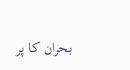بحران کا پر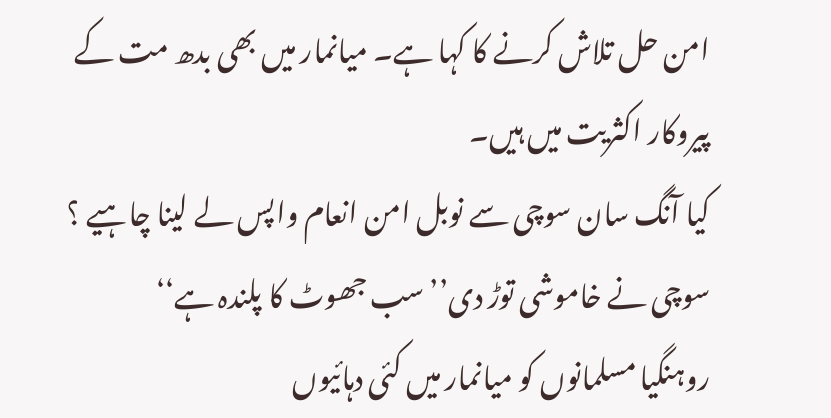امن حل تلاش کرنے کا کہا ہے۔ میانمار میں بھی بدھ مت کے پیروکار اکثریت میں ہیں۔
کیا آنگ سان سوچی سے نوبل امن انعام واپس لے لینا چاہیے ؟
سوچی نے خاموشی توڑ دی’’سب جھوٹ کا پلندہ ہے‘‘
روہنگیا مسلمانوں کو میانمار میں کئی دہائیوں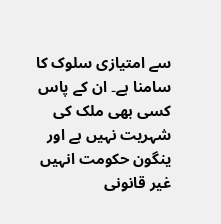سے امتیازی سلوک کا سامنا ہے۔ ان کے پاس کسی بھی ملک کی شہریت نہیں ہے اور ینگون حکومت انہیں غیر قانونی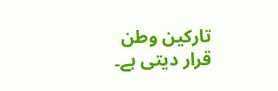تارکین وطن قرار دیتی ہے۔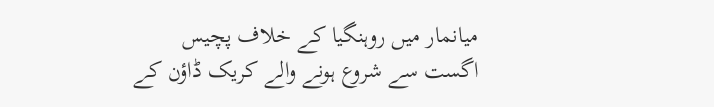میانمار میں روہنگیا کے خلاف پچیس اگست سے شروع ہونے والے کریک ڈاؤن کے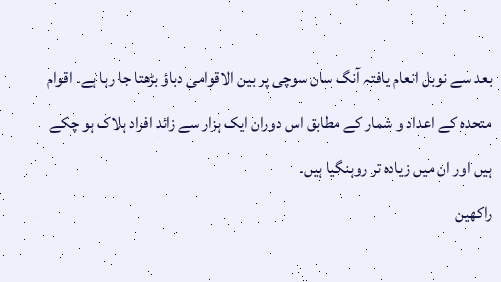بعد سے نوبل انعام یافتہ آنگ سان سوچی پر بین الاقوامی دباؤ بڑھتا جا رہا ہے۔ اقوام متحدہ کے اعداد و شمار کے مطابق اس دوران ایک ہزار سے زائد افراد ہلاک ہو چکے ہیں اور ان میں زیادہ تر روہنگیا ہیں۔
راکھین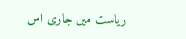ریاست میں جاری اس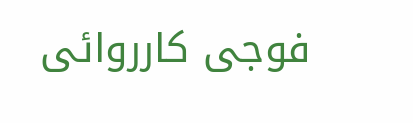فوجی کارروائی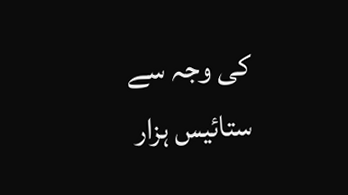کی وجہ سے ستائیس ہزار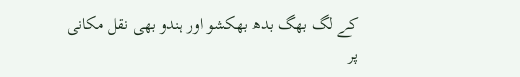کے لگ بھگ بدھ بھکشو اور ہندو بھی نقل مکانی پر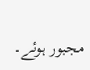مجبور ہوئے۔